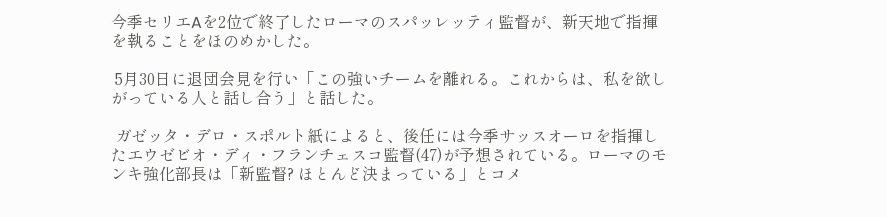今季セリエAを2位で終了したローマのスパッレッティ監督が、新天地で指揮を執ることをほのめかした。

 5月30日に退団会見を行い「この強いチームを離れる。これからは、私を欲しがっている人と話し合う」と話した。

 ガゼッタ・デロ・スポルト紙によると、後任には今季サッスオーロを指揮したエウゼビオ・ディ・フランチェスコ監督(47)が予想されている。ローマのモンキ強化部長は「新監督? ほとんど決まっている」とコメ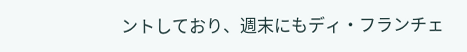ントしており、週末にもディ・フランチェ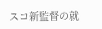スコ新監督の就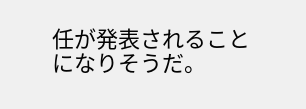任が発表されることになりそうだ。